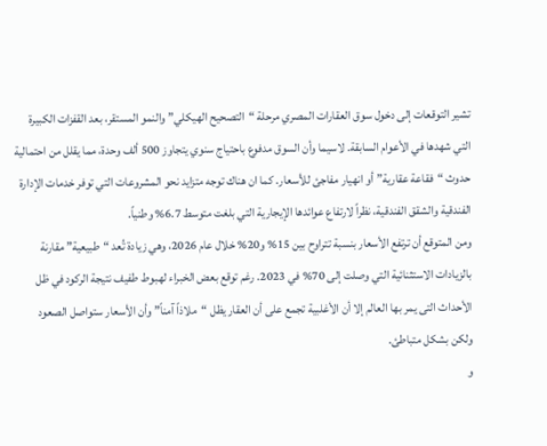تشير التوقعات إلى دخول سوق العقارات المصري مرحلة “التصحيح الهيكلي” والنمو المستقر، بعد القفزات الكبيرة التي شهدها في الأعوام السابقة. لاسيما وأن السوق مدفوع باحتياج سنوي يتجاوز 500 ألف وحدة، مما يقلل من احتمالية حدوث “فقاعة عقارية” أو انهيار مفاجئ للأسعار. كما ان هناك توجه متزايد نحو المشروعات التي توفر خدمات الإدارة الفندقية والشقق الفندقية، نظراً لارتفاع عوائدها الإيجارية التي بلغت متوسط 6.7% وطنياً.
ومن المتوقع أن ترتفع الأسعار بنسبة تتراوح بين 15% و20% خلال عام 2026، وهي زيادة تُعد “طبيعية” مقارنة بالزيادات الاستثنائية التي وصلت إلى 70% في 2023. رغم توقع بعض الخبراء لهبوط طفيف نتيجة الركود في ظل الأحداث التى يمر بها العالم إلا أن الأغلبية تجمع على أن العقار يظل “ملاذاً آمناً” وأن الأسعار ستواصل الصعود ولكن بشكل متباطئ.
و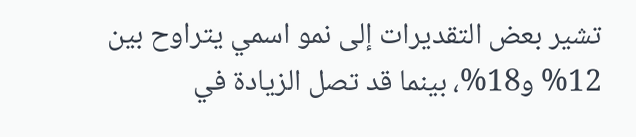تشير بعض التقديرات إلى نمو اسمي يتراوح بين 12% و18%، بينما قد تصل الزيادة في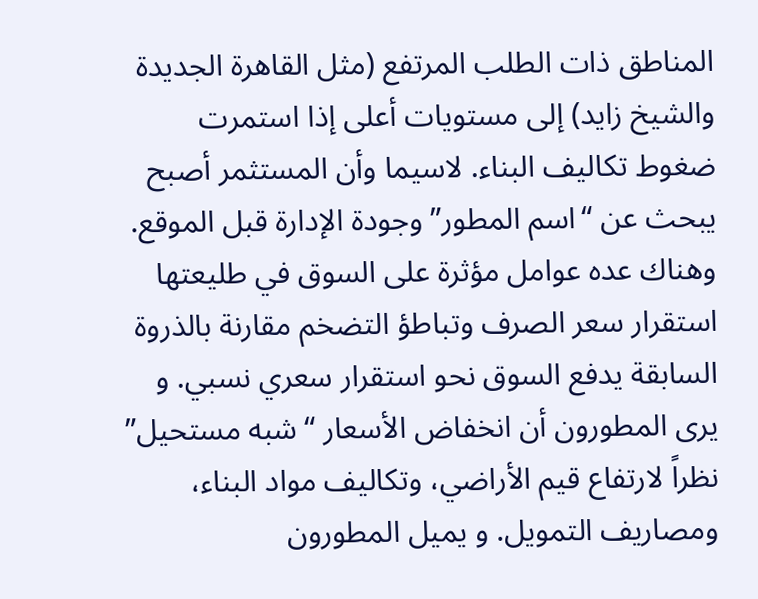المناطق ذات الطلب المرتفع (مثل القاهرة الجديدة والشيخ زايد) إلى مستويات أعلى إذا استمرت ضغوط تكاليف البناء. لاسيما وأن المستثمر أصبح يبحث عن “اسم المطور” وجودة الإدارة قبل الموقع.
وهناك عده عوامل مؤثرة على السوق في طليعتها استقرار سعر الصرف وتباطؤ التضخم مقارنة بالذروة السابقة يدفع السوق نحو استقرار سعري نسبي. و يرى المطورون أن انخفاض الأسعار “شبه مستحيل” نظراً لارتفاع قيم الأراضي، وتكاليف مواد البناء، ومصاريف التمويل. و يميل المطورون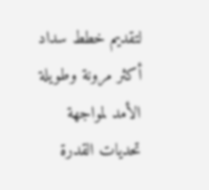لتقديم خطط سداد أكثر مرونة وطويلة الأمد لمواجهة تحديات القدرة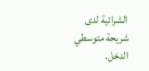الشرائية لدى شريحة متوسطي الدخل.